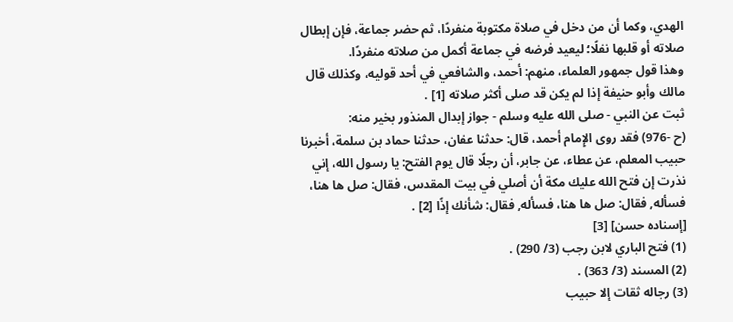الهدي، وكما أن من دخل في صلاة مكتوبة منفردًا، ثم حضر جماعة، فإن إبطال صلاته أو قلبها نفلًا؛ ليعيد فرضه في جماعة أكمل من صلاته منفردًا.
وهذا قول جمهور العلماء، منهم: أحمد، والشافعي في أحد قوليه، وكذلك قال مالك وأبو حنيفة إذا لم يكن قد صلى أكثر صلاته [1] .
ثبت عن النبي - صلى الله عليه وسلم - جواز إبدال المنذور بخير منه:
(ح -976) فقد روى الإِمام أحمد، قال: حدثنا عفان، حدثنا حماد بن سلمة، أخبرنا حبيب المعلم، عن عطاء، عن جابر، أن رجلًا قال يوم الفتح: يا رسول الله، إني نذرت إن فتح الله عليك مكة أن أصلي في بيت المقدس، فقال: صل ها هنا، فسأله, فقال: صل ها هنا، فسأله, فقال: شأنك إذًا [2] .
[إسناده حسن] [3]
(1) فتح الباري لابن رجب (3/ 290) .
(2) المسند (3/ 363) .
(3) رجاله ثقات إلا حبيب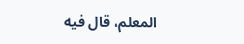المعلم، قال فيه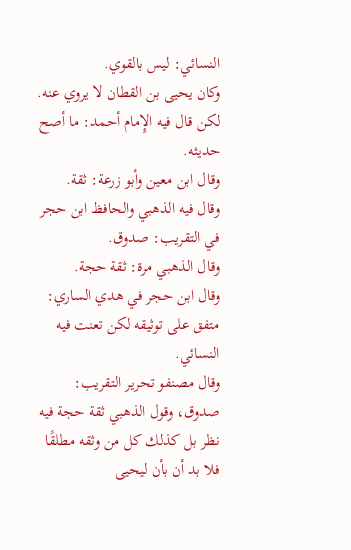النسائي: ليس بالقوي.
وكان يحيى بن القطان لا يروي عنه. لكن قال فيه الإِمام أحمد: ما أصح حديثه.
وقال ابن معين وأبو زرعة: ثقة.
وقال فيه الذهبي والحافظ ابن حجر في التقريب: صدوق.
وقال الذهبي مرة: ثقة حجة.
وقال ابن حجر في هدي الساري: متفق على توثيقه لكن تعنت فيه النسائي.
وقال مصنفو تحرير التقريب: صدوق، وقول الذهبي ثقة حجة فيه نظر بل كذلك كل من وثقه مطلقًا فلا بد أن بأن ليحيى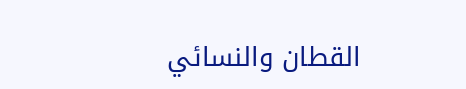القطان والنسائي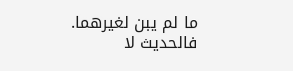ما لم يبن لغيرهما.
فالحديث لا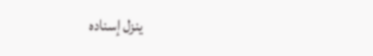ينزل إسناده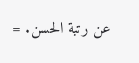عن رتبة الحسن. =